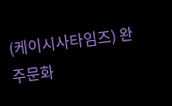(케이시사타임즈) 완주문화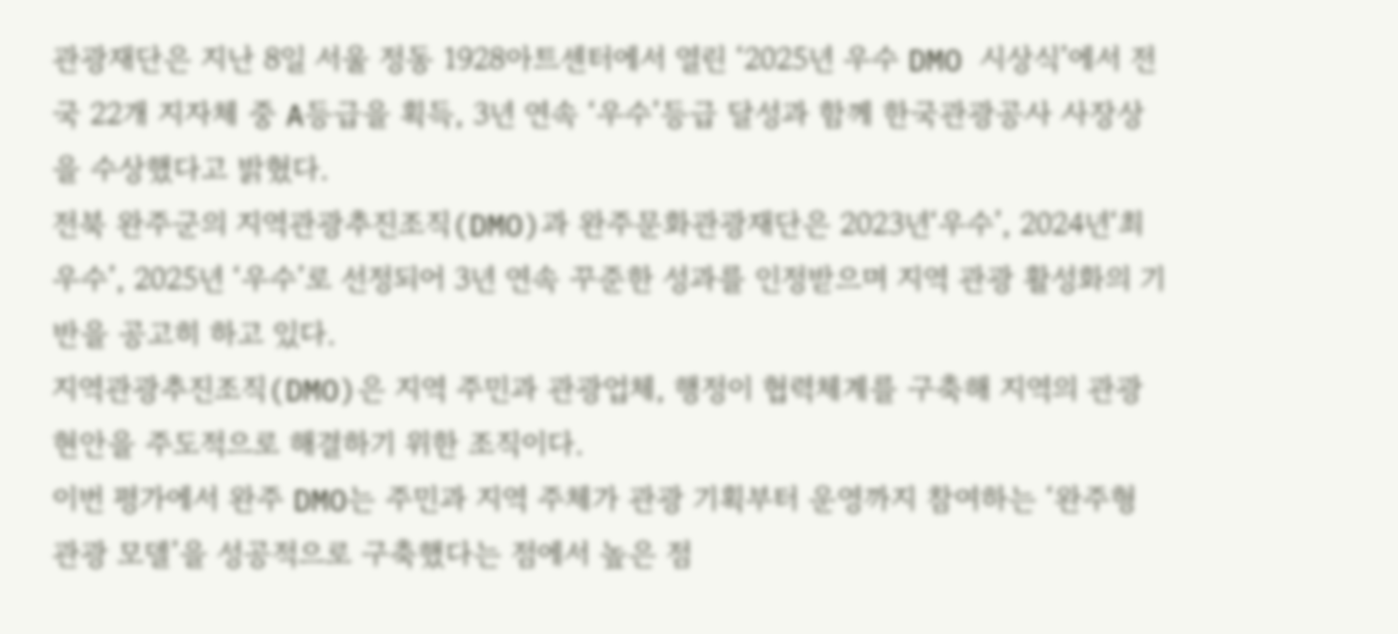관광재단은 지난 8일 서울 정동 1928아트센터에서 열린 ‘2025년 우수 DMO 시상식’에서 전국 22개 지자체 중 A등급을 획득, 3년 연속 ‘우수’등급 달성과 함께 한국관광공사 사장상을 수상했다고 밝혔다.
전북 완주군의 지역관광추진조직(DMO)과 완주문화관광재단은 2023년‘우수’, 2024년‘최우수’, 2025년 ‘우수’로 선정되어 3년 연속 꾸준한 성과를 인정받으며 지역 관광 활성화의 기반을 공고히 하고 있다.
지역관광추진조직(DMO)은 지역 주민과 관광업체, 행정이 협력체계를 구축해 지역의 관광 현안을 주도적으로 해결하기 위한 조직이다.
이번 평가에서 완주 DMO는 주민과 지역 주체가 관광 기획부터 운영까지 참여하는 ‘완주형 관광 모델’을 성공적으로 구축했다는 점에서 높은 점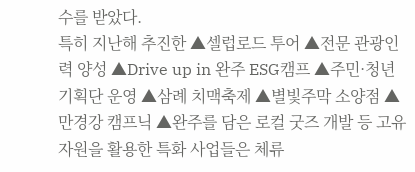수를 받았다.
특히 지난해 추진한 ▲셀럽로드 투어 ▲전문 관광인력 양성 ▲Drive up in 완주 ESG캠프 ▲주민·청년 기획단 운영 ▲삼례 치맥축제 ▲별빛주막 소양점 ▲만경강 캠프닉 ▲완주를 담은 로컬 굿즈 개발 등 고유 자원을 활용한 특화 사업들은 체류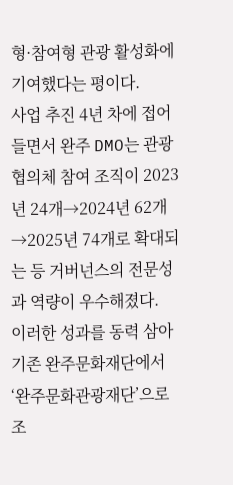형·참여형 관광 활성화에 기여했다는 평이다.
사업 추진 4년 차에 접어들면서 완주 DMO는 관광 협의체 참여 조직이 2023년 24개→2024년 62개→2025년 74개로 확대되는 등 거버넌스의 전문성과 역량이 우수해졌다.
이러한 성과를 동력 삼아 기존 완주문화재단에서‘완주문화관광재단’으로 조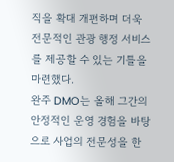직을 확대 개편하며 더욱 전문적인 관광 행정 서비스를 제공할 수 있는 기틀을 마련했다.
완주 DMO는 올해 그간의 안정적인 운영 경험을 바탕으로 사업의 전문성을 한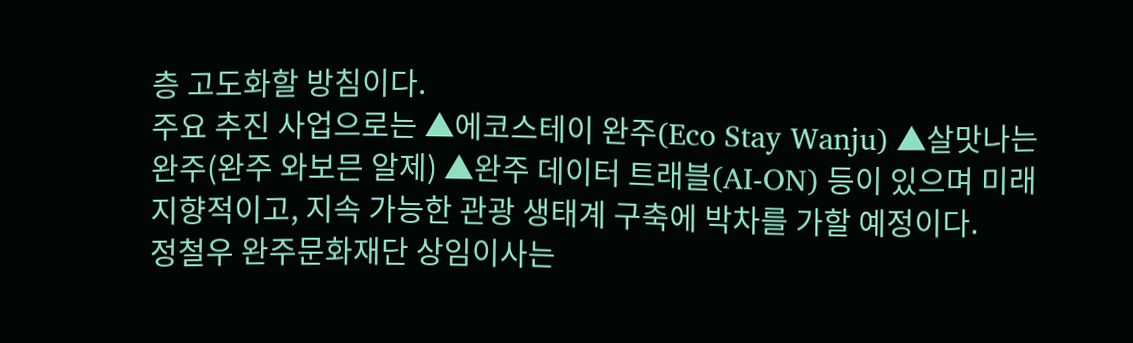층 고도화할 방침이다.
주요 추진 사업으로는 ▲에코스테이 완주(Eco Stay Wanju) ▲살맛나는 완주(완주 와보믄 알제) ▲완주 데이터 트래블(AI-ON) 등이 있으며 미래 지향적이고, 지속 가능한 관광 생태계 구축에 박차를 가할 예정이다.
정철우 완주문화재단 상임이사는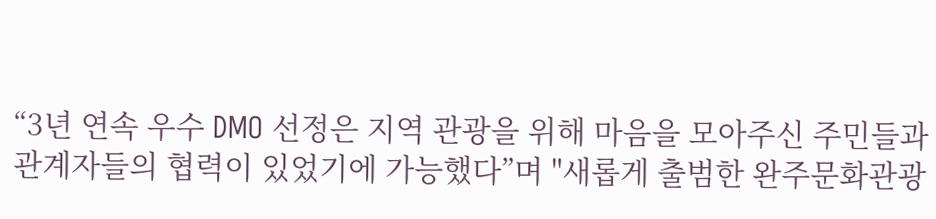“3년 연속 우수 DMO 선정은 지역 관광을 위해 마음을 모아주신 주민들과 관계자들의 협력이 있었기에 가능했다”며 "새롭게 출범한 완주문화관광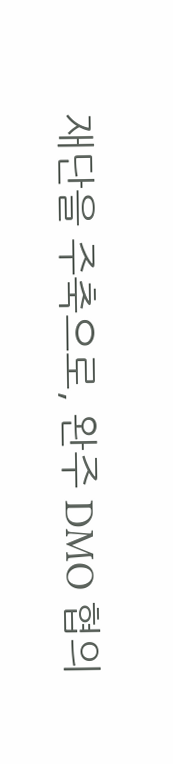재단을 주축으로, 완주 DMO 협의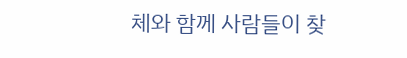체와 함께 사람들이 찾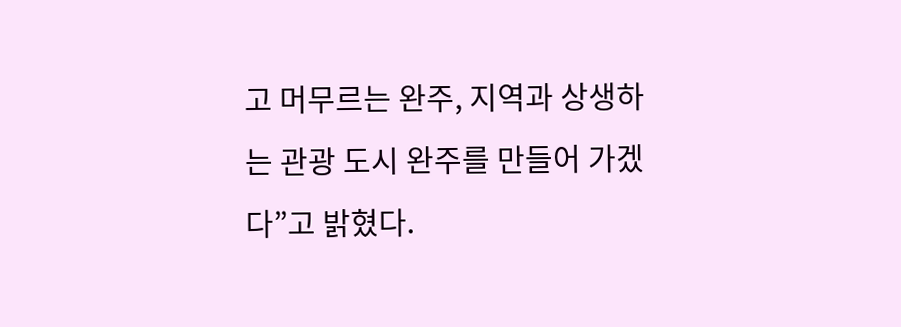고 머무르는 완주, 지역과 상생하는 관광 도시 완주를 만들어 가겠다”고 밝혔다.